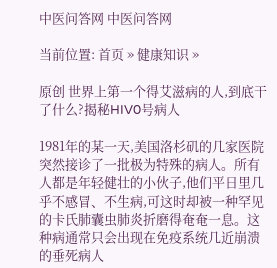中医问答网 中医问答网

当前位置: 首页 » 健康知识 »

原创 世界上第一个得艾滋病的人,到底干了什么?揭秘HIV0号病人

1981年的某一天,美国洛杉矶的几家医院突然接诊了一批极为特殊的病人。所有人都是年轻健壮的小伙子,他们平日里几乎不感冒、不生病,可这时却被一种罕见的卡氏肺囊虫肺炎折磨得奄奄一息。这种病通常只会出现在免疫系统几近崩溃的垂死病人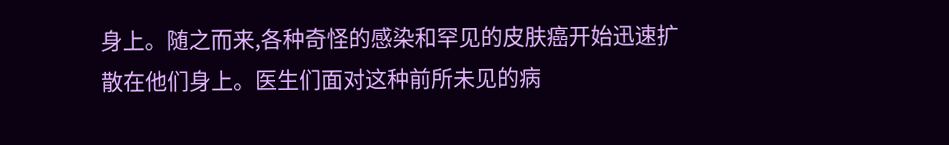身上。随之而来,各种奇怪的感染和罕见的皮肤癌开始迅速扩散在他们身上。医生们面对这种前所未见的病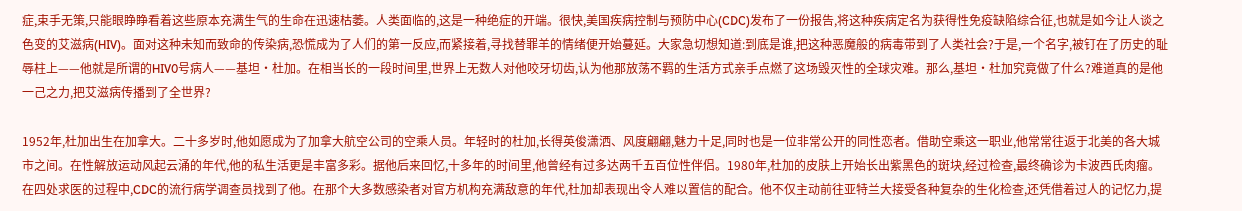症,束手无策,只能眼睁睁看着这些原本充满生气的生命在迅速枯萎。人类面临的,这是一种绝症的开端。很快,美国疾病控制与预防中心(CDC)发布了一份报告,将这种疾病定名为获得性免疫缺陷综合征,也就是如今让人谈之色变的艾滋病(HIV)。面对这种未知而致命的传染病,恐慌成为了人们的第一反应,而紧接着,寻找替罪羊的情绪便开始蔓延。大家急切想知道:到底是谁,把这种恶魔般的病毒带到了人类社会?于是,一个名字,被钉在了历史的耻辱柱上——他就是所谓的HIV0号病人——基坦·杜加。在相当长的一段时间里,世界上无数人对他咬牙切齿,认为他那放荡不羁的生活方式亲手点燃了这场毁灭性的全球灾难。那么,基坦·杜加究竟做了什么?难道真的是他一己之力,把艾滋病传播到了全世界?

1952年,杜加出生在加拿大。二十多岁时,他如愿成为了加拿大航空公司的空乘人员。年轻时的杜加,长得英俊潇洒、风度翩翩,魅力十足,同时也是一位非常公开的同性恋者。借助空乘这一职业,他常常往返于北美的各大城市之间。在性解放运动风起云涌的年代,他的私生活更是丰富多彩。据他后来回忆,十多年的时间里,他曾经有过多达两千五百位性伴侣。1980年,杜加的皮肤上开始长出紫黑色的斑块,经过检查,最终确诊为卡波西氏肉瘤。在四处求医的过程中,CDC的流行病学调查员找到了他。在那个大多数感染者对官方机构充满敌意的年代,杜加却表现出令人难以置信的配合。他不仅主动前往亚特兰大接受各种复杂的生化检查,还凭借着过人的记忆力,提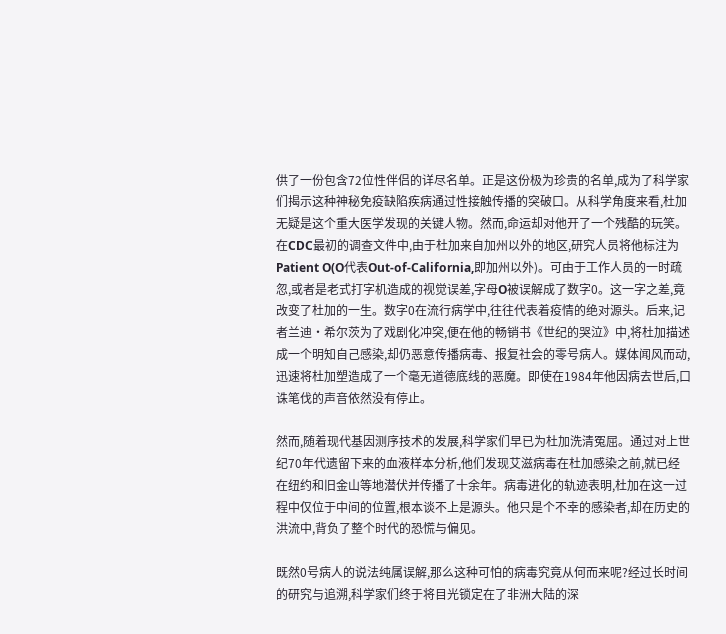供了一份包含72位性伴侣的详尽名单。正是这份极为珍贵的名单,成为了科学家们揭示这种神秘免疫缺陷疾病通过性接触传播的突破口。从科学角度来看,杜加无疑是这个重大医学发现的关键人物。然而,命运却对他开了一个残酷的玩笑。在CDC最初的调查文件中,由于杜加来自加州以外的地区,研究人员将他标注为Patient O(O代表Out-of-California,即加州以外)。可由于工作人员的一时疏忽,或者是老式打字机造成的视觉误差,字母O被误解成了数字0。这一字之差,竟改变了杜加的一生。数字0在流行病学中,往往代表着疫情的绝对源头。后来,记者兰迪·希尔茨为了戏剧化冲突,便在他的畅销书《世纪的哭泣》中,将杜加描述成一个明知自己感染,却仍恶意传播病毒、报复社会的零号病人。媒体闻风而动,迅速将杜加塑造成了一个毫无道德底线的恶魔。即使在1984年他因病去世后,口诛笔伐的声音依然没有停止。

然而,随着现代基因测序技术的发展,科学家们早已为杜加洗清冤屈。通过对上世纪70年代遗留下来的血液样本分析,他们发现艾滋病毒在杜加感染之前,就已经在纽约和旧金山等地潜伏并传播了十余年。病毒进化的轨迹表明,杜加在这一过程中仅位于中间的位置,根本谈不上是源头。他只是个不幸的感染者,却在历史的洪流中,背负了整个时代的恐慌与偏见。

既然0号病人的说法纯属误解,那么这种可怕的病毒究竟从何而来呢?经过长时间的研究与追溯,科学家们终于将目光锁定在了非洲大陆的深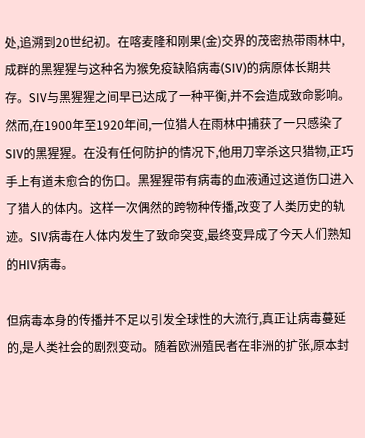处,追溯到20世纪初。在喀麦隆和刚果(金)交界的茂密热带雨林中,成群的黑猩猩与这种名为猴免疫缺陷病毒(SIV)的病原体长期共存。SIV与黑猩猩之间早已达成了一种平衡,并不会造成致命影响。然而,在1900年至1920年间,一位猎人在雨林中捕获了一只感染了SIV的黑猩猩。在没有任何防护的情况下,他用刀宰杀这只猎物,正巧手上有道未愈合的伤口。黑猩猩带有病毒的血液通过这道伤口进入了猎人的体内。这样一次偶然的跨物种传播,改变了人类历史的轨迹。SIV病毒在人体内发生了致命突变,最终变异成了今天人们熟知的HIV病毒。

但病毒本身的传播并不足以引发全球性的大流行,真正让病毒蔓延的,是人类社会的剧烈变动。随着欧洲殖民者在非洲的扩张,原本封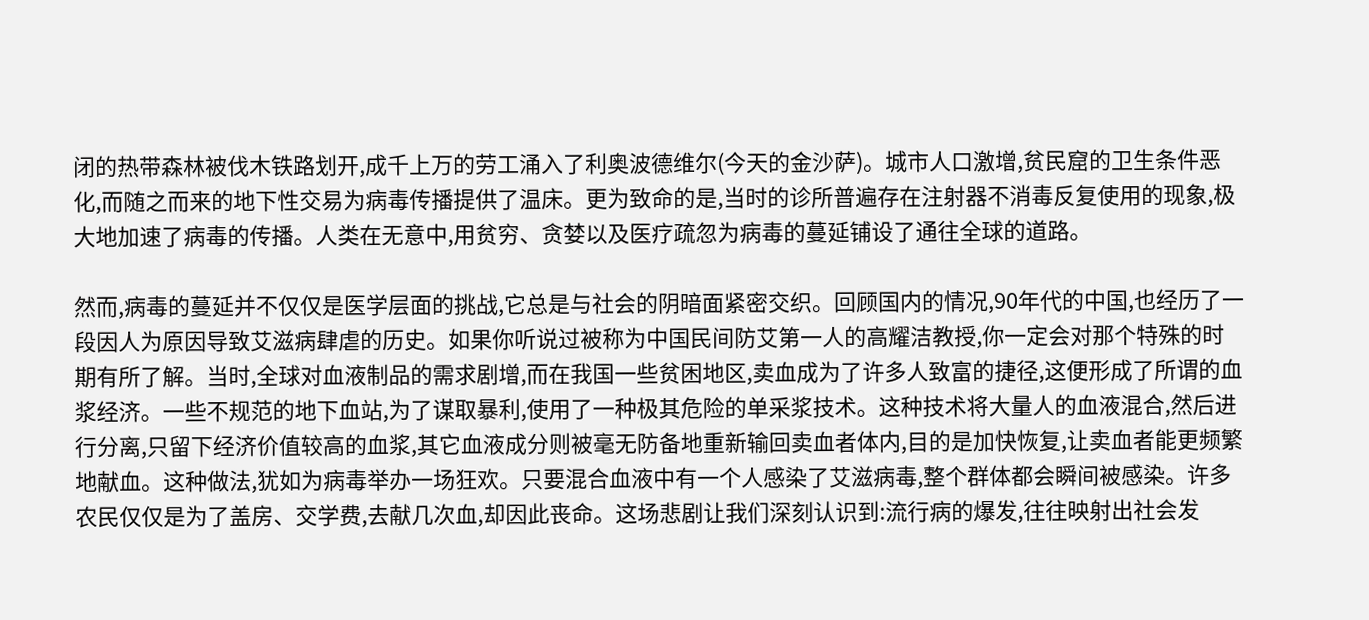闭的热带森林被伐木铁路划开,成千上万的劳工涌入了利奥波德维尔(今天的金沙萨)。城市人口激增,贫民窟的卫生条件恶化,而随之而来的地下性交易为病毒传播提供了温床。更为致命的是,当时的诊所普遍存在注射器不消毒反复使用的现象,极大地加速了病毒的传播。人类在无意中,用贫穷、贪婪以及医疗疏忽为病毒的蔓延铺设了通往全球的道路。

然而,病毒的蔓延并不仅仅是医学层面的挑战,它总是与社会的阴暗面紧密交织。回顾国内的情况,90年代的中国,也经历了一段因人为原因导致艾滋病肆虐的历史。如果你听说过被称为中国民间防艾第一人的高耀洁教授,你一定会对那个特殊的时期有所了解。当时,全球对血液制品的需求剧增,而在我国一些贫困地区,卖血成为了许多人致富的捷径,这便形成了所谓的血浆经济。一些不规范的地下血站,为了谋取暴利,使用了一种极其危险的单采浆技术。这种技术将大量人的血液混合,然后进行分离,只留下经济价值较高的血浆,其它血液成分则被毫无防备地重新输回卖血者体内,目的是加快恢复,让卖血者能更频繁地献血。这种做法,犹如为病毒举办一场狂欢。只要混合血液中有一个人感染了艾滋病毒,整个群体都会瞬间被感染。许多农民仅仅是为了盖房、交学费,去献几次血,却因此丧命。这场悲剧让我们深刻认识到:流行病的爆发,往往映射出社会发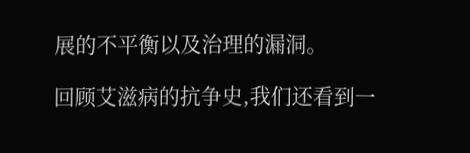展的不平衡以及治理的漏洞。

回顾艾滋病的抗争史,我们还看到一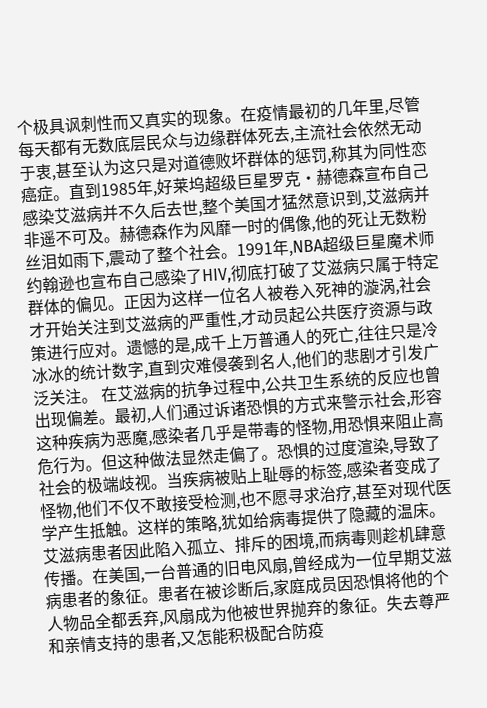个极具讽刺性而又真实的现象。在疫情最初的几年里,尽管每天都有无数底层民众与边缘群体死去,主流社会依然无动于衷,甚至认为这只是对道德败坏群体的惩罚,称其为同性恋癌症。直到1985年,好莱坞超级巨星罗克·赫德森宣布自己感染艾滋病并不久后去世,整个美国才猛然意识到,艾滋病并非遥不可及。赫德森作为风靡一时的偶像,他的死让无数粉丝泪如雨下,震动了整个社会。1991年,NBA超级巨星魔术师约翰逊也宣布自己感染了HIV,彻底打破了艾滋病只属于特定群体的偏见。正因为这样一位名人被卷入死神的漩涡,社会才开始关注到艾滋病的严重性,才动员起公共医疗资源与政策进行应对。遗憾的是,成千上万普通人的死亡,往往只是冷冰冰的统计数字,直到灾难侵袭到名人,他们的悲剧才引发广泛关注。 在艾滋病的抗争过程中,公共卫生系统的反应也曾出现偏差。最初,人们通过诉诸恐惧的方式来警示社会,形容这种疾病为恶魔,感染者几乎是带毒的怪物,用恐惧来阻止高危行为。但这种做法显然走偏了。恐惧的过度渲染,导致了社会的极端歧视。当疾病被贴上耻辱的标签,感染者变成了怪物,他们不仅不敢接受检测,也不愿寻求治疗,甚至对现代医学产生抵触。这样的策略,犹如给病毒提供了隐藏的温床。艾滋病患者因此陷入孤立、排斥的困境,而病毒则趁机肆意传播。在美国,一台普通的旧电风扇,曾经成为一位早期艾滋病患者的象征。患者在被诊断后,家庭成员因恐惧将他的个人物品全都丢弃,风扇成为他被世界抛弃的象征。失去尊严和亲情支持的患者,又怎能积极配合防疫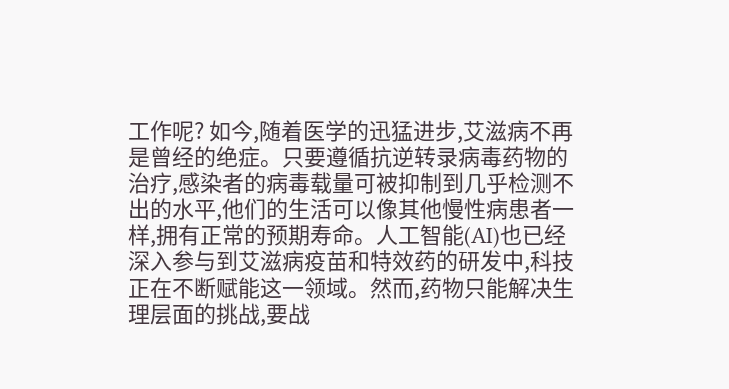工作呢? 如今,随着医学的迅猛进步,艾滋病不再是曾经的绝症。只要遵循抗逆转录病毒药物的治疗,感染者的病毒载量可被抑制到几乎检测不出的水平,他们的生活可以像其他慢性病患者一样,拥有正常的预期寿命。人工智能(AI)也已经深入参与到艾滋病疫苗和特效药的研发中,科技正在不断赋能这一领域。然而,药物只能解决生理层面的挑战,要战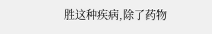胜这种疾病,除了药物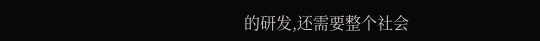的研发,还需要整个社会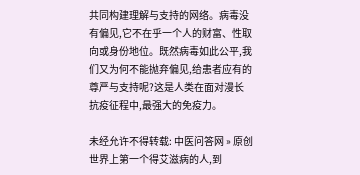共同构建理解与支持的网络。病毒没有偏见,它不在乎一个人的财富、性取向或身份地位。既然病毒如此公平,我们又为何不能抛弃偏见,给患者应有的尊严与支持呢?这是人类在面对漫长抗疫征程中,最强大的免疫力。

未经允许不得转载: 中医问答网 » 原创 世界上第一个得艾滋病的人,到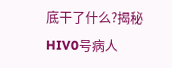底干了什么?揭秘HIV0号病人